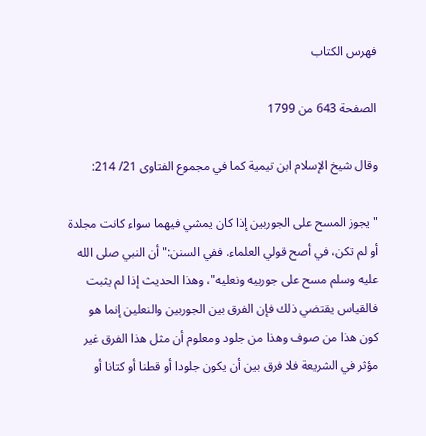فهرس الكتاب

الصفحة 643 من 1799

وقال شيخ الإسلام ابن تيمية كما في مجموع الفتاوى 21/ 214:

"يجوز المسح على الجوربين إذا كان يمشي فيهما سواء كانت مجلدة أو لم تكن، في أصح قولي العلماء. ففي السنن:"أن النبي صلى الله عليه وسلم مسح على جوربيه ونعليه"، وهذا الحديث إذا لم يثبت فالقياس يقتضي ذلك فإن الفرق بين الجوربين والنعلين إنما هو كون هذا من صوف وهذا من جلود ومعلوم أن مثل هذا الفرق غير مؤثر في الشريعة فلا فرق بين أن يكون جلودا أو قطنا أو كتانا أو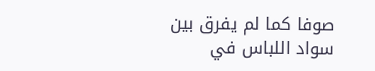صوفا كما لم يفرق بين سواد اللباس في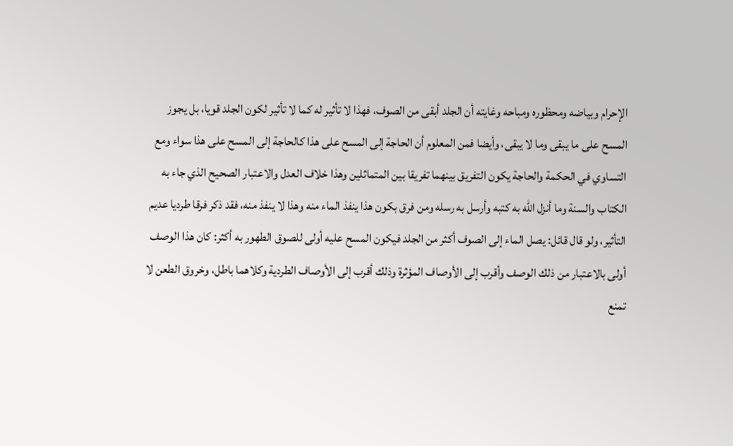الإحرام وبياضه ومحظوره ومباحه وغايته أن الجلد أبقى من الصوف، فهذا لا تأثير له كما لا تأثير لكون الجلد قويا، بل يجوز المسح على ما يبقى وما لا يبقى، وأيضا فمن المعلوم أن الحاجة إلى المسح على هذا كالحاجة إلى المسح على هذا سواء ومع التساوي في الحكمة والحاجة يكون التفريق بينهما تفريقا بين المتماثلين وهذا خلاف العدل والاعتبار الصحيح الذي جاء به الكتاب والسنة وما أنزل الله به كتبه وأرسل به رسله ومن فرق بكون هذا ينفذ الماء منه وهذا لا ينفذ منه، فقد ذكر فرقا طرديا عديم التأثير، ولو قال قائل: يصل الماء إلى الصوف أكثر من الجلد فيكون المسح عليه أولى للصوق الطهور به أكثر: كان هذا الوصف أولى بالاعتبار من ذلك الوصف وأقرب إلى الأوصاف المؤثرة وذلك أقرب إلى الأوصاف الطردية وكلاهما باطل، وخروق الطعن لا تمنع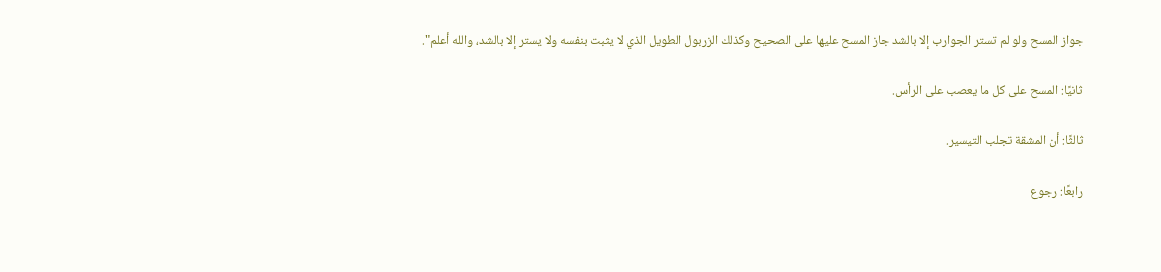جواز المسح ولو لم تستر الجوارب إلا بالشد جاز المسح عليها على الصحيح وكذلك الزربول الطويل الذي لا يثبت بنفسه ولا يستر إلا بالشد، والله أعلم".

ثانيًا: المسح على كل ما يعصب على الرأس.

ثالثًا: أن المشقة تجلب التيسير.

رابعًا: رجوع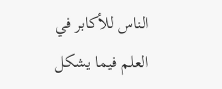الناس للأكابر في العلم فيما يشكل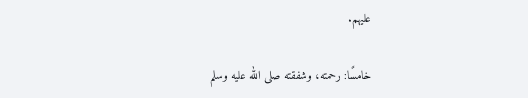عليهم.

خامسًا: رحمته، وشفقته صلى الله عليه وسلم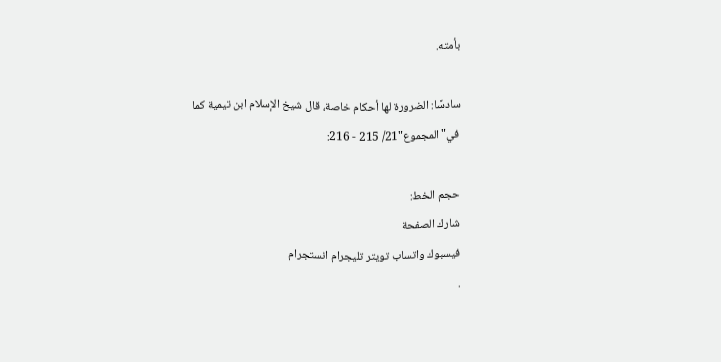بأمته.

سادسًا: الضرورة لها أحكام خاصة، قال شيخ الإسلام ابن تيمية كما في"المجموع"21/ 215 - 216:

حجم الخط:
شارك الصفحة
فيسبوك واتساب تويتر تليجرام انستجرام
.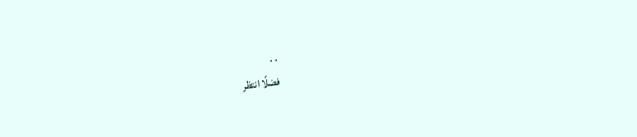. .
فضلًا انتظر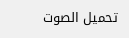تحميل الصوت